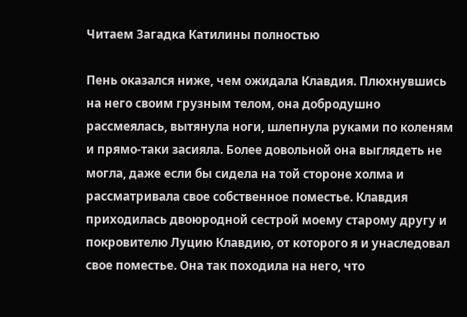Читаем Загадка Катилины полностью

Пень оказался ниже, чем ожидала Клавдия. Плюхнувшись на него своим грузным телом, она добродушно рассмеялась, вытянула ноги, шлепнула руками по коленям и прямо-таки засияла. Более довольной она выглядеть не могла, даже если бы сидела на той стороне холма и рассматривала свое собственное поместье. Клавдия приходилась двоюродной сестрой моему старому другу и покровителю Луцию Клавдию, от которого я и унаследовал свое поместье. Она так походила на него, что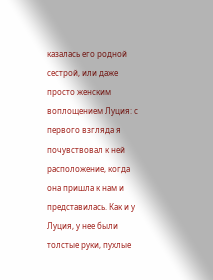казалась его родной сестрой, или даже просто женским воплощением Луция: с первого взгляда я почувствовал к ней расположение, когда она пришла к нам и представилась. Как и у Луция, у нее были толстые руки, пухлые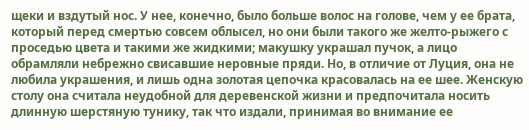щеки и вздутый нос. У нее, конечно, было больше волос на голове, чем у ее брата, который перед смертью совсем облысел, но они были такого же желто-рыжего с проседью цвета и такими же жидкими; макушку украшал пучок, а лицо обрамляли небрежно свисавшие неровные пряди. Но, в отличие от Луция, она не любила украшения, и лишь одна золотая цепочка красовалась на ее шее. Женскую столу она считала неудобной для деревенской жизни и предпочитала носить длинную шерстяную тунику, так что издали, принимая во внимание ее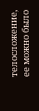телосложение, ее можно было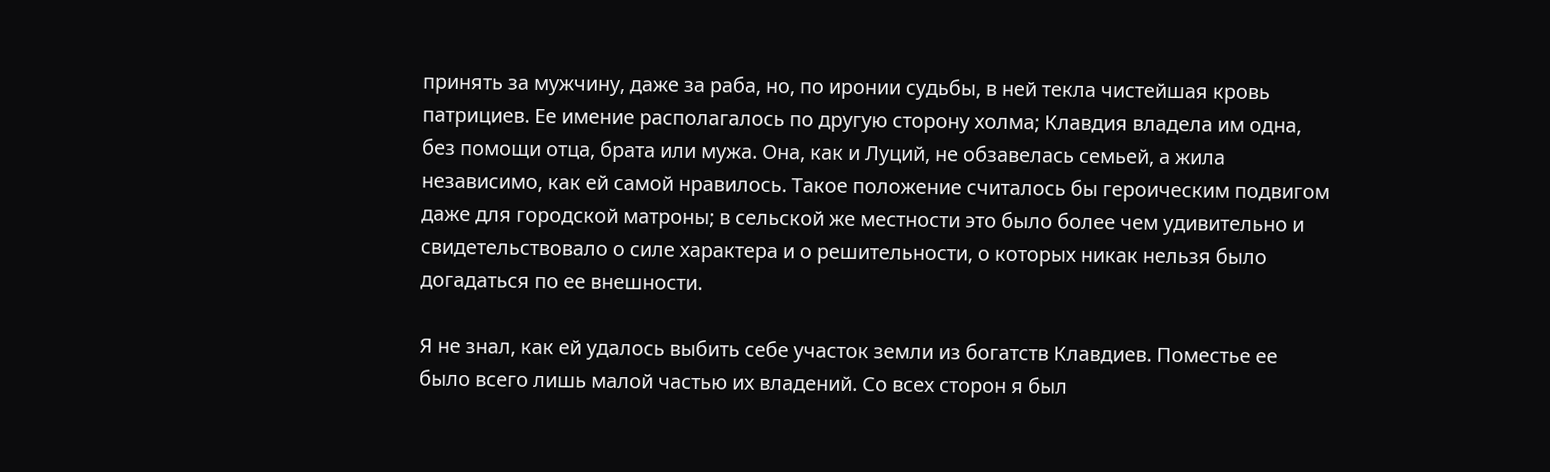принять за мужчину, даже за раба, но, по иронии судьбы, в ней текла чистейшая кровь патрициев. Ее имение располагалось по другую сторону холма; Клавдия владела им одна, без помощи отца, брата или мужа. Она, как и Луций, не обзавелась семьей, а жила независимо, как ей самой нравилось. Такое положение считалось бы героическим подвигом даже для городской матроны; в сельской же местности это было более чем удивительно и свидетельствовало о силе характера и о решительности, о которых никак нельзя было догадаться по ее внешности.

Я не знал, как ей удалось выбить себе участок земли из богатств Клавдиев. Поместье ее было всего лишь малой частью их владений. Со всех сторон я был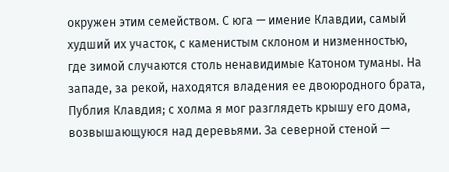окружен этим семейством. С юга — имение Клавдии, самый худший их участок, с каменистым склоном и низменностью, где зимой случаются столь ненавидимые Катоном туманы. На западе, за рекой, находятся владения ее двоюродного брата, Публия Клавдия; с холма я мог разглядеть крышу его дома, возвышающуюся над деревьями. За северной стеной —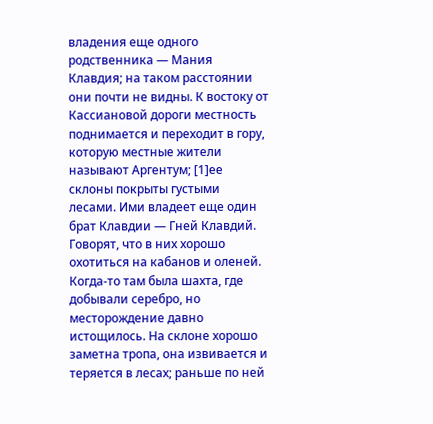владения еще одного родственника — Мания Клавдия; на таком расстоянии они почти не видны. К востоку от Кассиановой дороги местность поднимается и переходит в гору, которую местные жители называют Аргентум; [1]ее склоны покрыты густыми лесами. Ими владеет еще один брат Клавдии — Гней Клавдий. Говорят, что в них хорошо охотиться на кабанов и оленей. Когда-то там была шахта, где добывали серебро, но месторождение давно истощилось. На склоне хорошо заметна тропа, она извивается и теряется в лесах; раньше по ней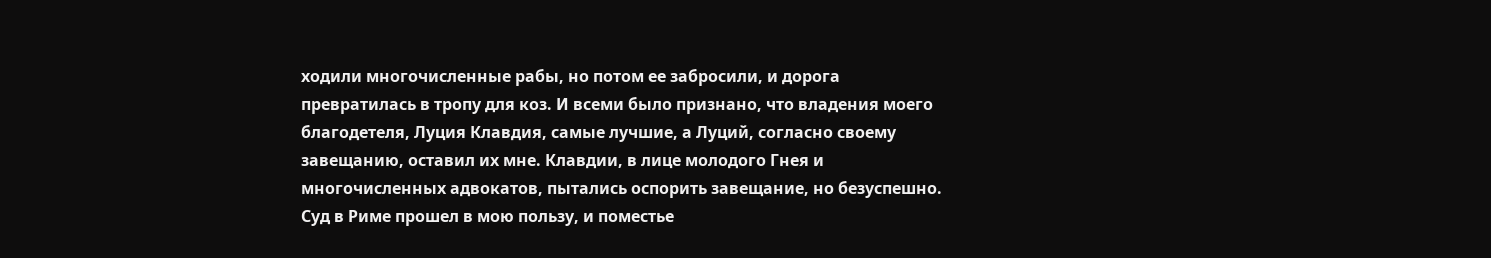ходили многочисленные рабы, но потом ее забросили, и дорога превратилась в тропу для коз. И всеми было признано, что владения моего благодетеля, Луция Клавдия, самые лучшие, а Луций, согласно своему завещанию, оставил их мне. Клавдии, в лице молодого Гнея и многочисленных адвокатов, пытались оспорить завещание, но безуспешно. Суд в Риме прошел в мою пользу, и поместье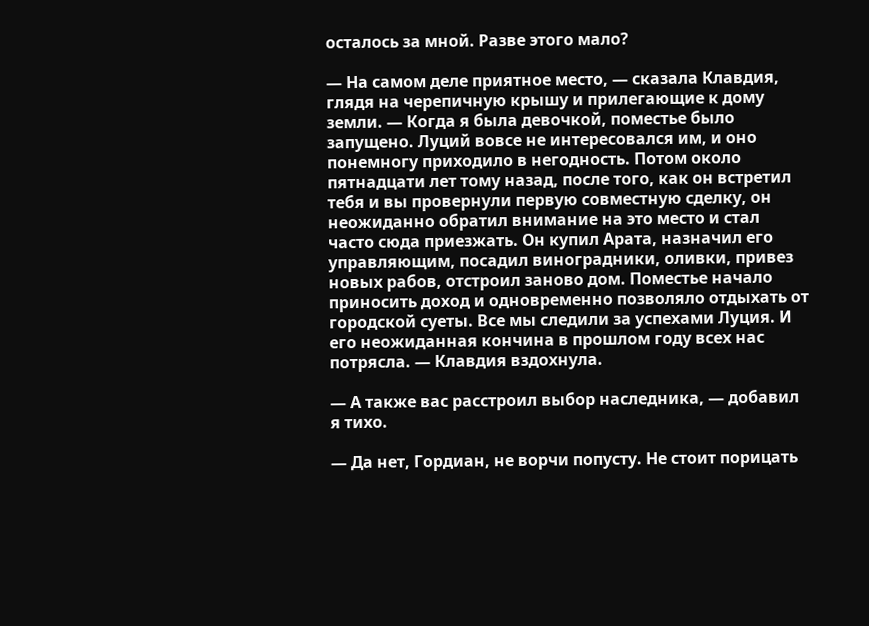осталось за мной. Разве этого мало?

— На самом деле приятное место, — сказала Клавдия, глядя на черепичную крышу и прилегающие к дому земли. — Когда я была девочкой, поместье было запущено. Луций вовсе не интересовался им, и оно понемногу приходило в негодность. Потом около пятнадцати лет тому назад, после того, как он встретил тебя и вы провернули первую совместную сделку, он неожиданно обратил внимание на это место и стал часто сюда приезжать. Он купил Арата, назначил его управляющим, посадил виноградники, оливки, привез новых рабов, отстроил заново дом. Поместье начало приносить доход и одновременно позволяло отдыхать от городской суеты. Все мы следили за успехами Луция. И его неожиданная кончина в прошлом году всех нас потрясла. — Клавдия вздохнула.

— А также вас расстроил выбор наследника, — добавил я тихо.

— Да нет, Гордиан, не ворчи попусту. Не стоит порицать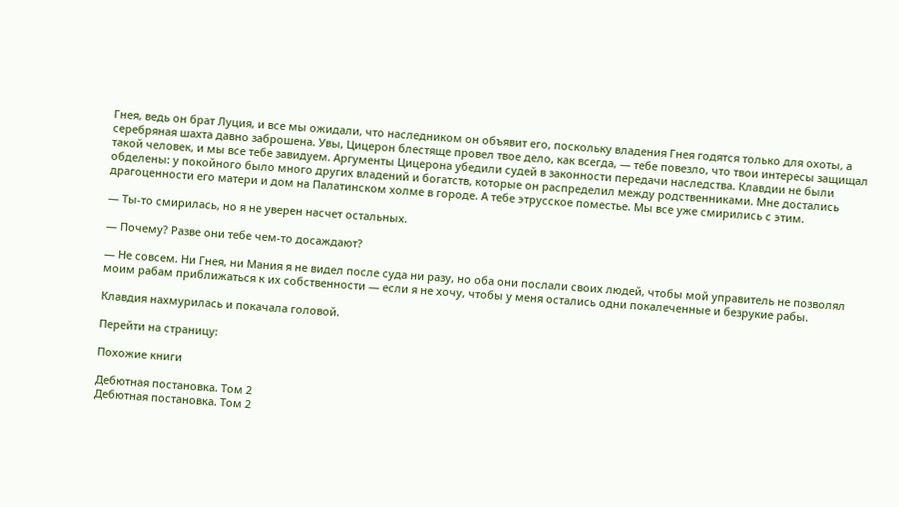Гнея, ведь он брат Луция, и все мы ожидали, что наследником он объявит его, поскольку владения Гнея годятся только для охоты, а серебряная шахта давно заброшена. Увы, Цицерон блестяще провел твое дело, как всегда, — тебе повезло, что твои интересы защищал такой человек, и мы все тебе завидуем. Аргументы Цицерона убедили судей в законности передачи наследства. Клавдии не были обделены: у покойного было много других владений и богатств, которые он распределил между родственниками. Мне достались драгоценности его матери и дом на Палатинском холме в городе. А тебе этрусское поместье. Мы все уже смирились с этим.

— Ты-то смирилась, но я не уверен насчет остальных.

— Почему? Разве они тебе чем-то досаждают?

— Не совсем. Ни Гнея, ни Мания я не видел после суда ни разу, но оба они послали своих людей, чтобы мой управитель не позволял моим рабам приближаться к их собственности — если я не хочу, чтобы у меня остались одни покалеченные и безрукие рабы.

Клавдия нахмурилась и покачала головой.

Перейти на страницу:

Похожие книги

Дебютная постановка. Том 2
Дебютная постановка. Том 2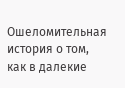Ошеломительная история о том, как в далекие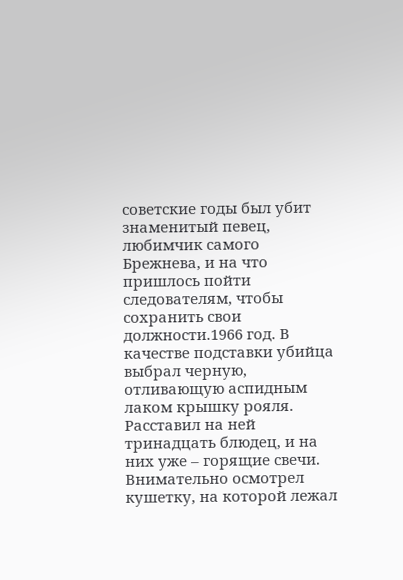советские годы был убит знаменитый певец, любимчик самого Брежнева, и на что пришлось пойти следователям, чтобы сохранить свои должности.1966 год. В качестве подставки убийца выбрал черную, отливающую аспидным лаком крышку рояля. Расставил на ней тринадцать блюдец, и на них уже – горящие свечи. Внимательно осмотрел кушетку, на которой лежал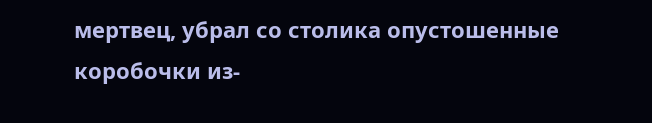мертвец, убрал со столика опустошенные коробочки из-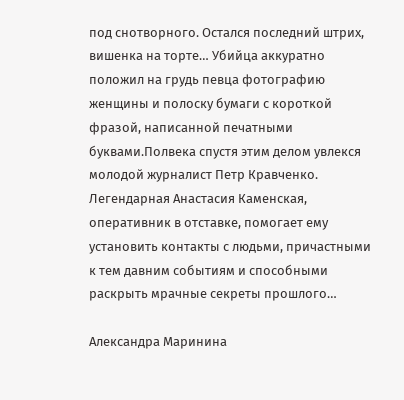под снотворного. Остался последний штрих, вишенка на торте… Убийца аккуратно положил на грудь певца фотографию женщины и полоску бумаги с короткой фразой, написанной печатными буквами.Полвека спустя этим делом увлекся молодой журналист Петр Кравченко. Легендарная Анастасия Каменская, оперативник в отставке, помогает ему установить контакты с людьми, причастными к тем давним событиям и способными раскрыть мрачные секреты прошлого…

Александра Маринина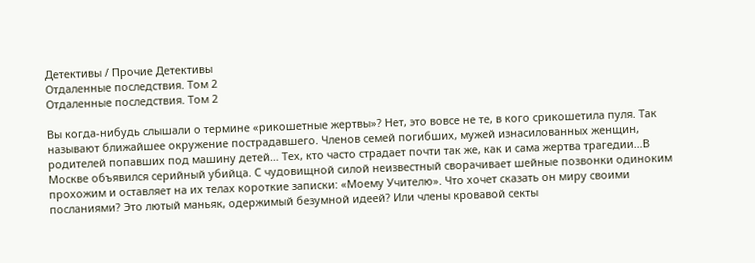Детективы / Прочие Детективы
Отдаленные последствия. Том 2
Отдаленные последствия. Том 2

Вы когда-нибудь слышали о термине «рикошетные жертвы»? Нет, это вовсе не те, в кого срикошетила пуля. Так называют ближайшее окружение пострадавшего. Членов семей погибших, мужей изнасилованных женщин, родителей попавших под машину детей… Тех, кто часто страдает почти так же, как и сама жертва трагедии…В Москве объявился серийный убийца. С чудовищной силой неизвестный сворачивает шейные позвонки одиноким прохожим и оставляет на их телах короткие записки: «Моему Учителю». Что хочет сказать он миру своими посланиями? Это лютый маньяк, одержимый безумной идеей? Или члены кровавой секты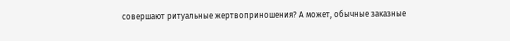совершают ритуальные жертвоприношения? А может, обычные заказные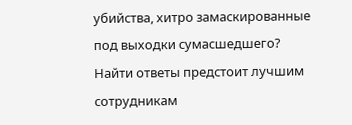убийства, хитро замаскированные под выходки сумасшедшего? Найти ответы предстоит лучшим сотрудникам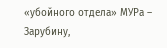«убойного отдела» МУРа – Зарубину,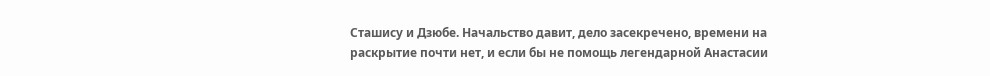Сташису и Дзюбе. Начальство давит, дело засекречено, времени на раскрытие почти нет, и если бы не помощь легендарной Анастасии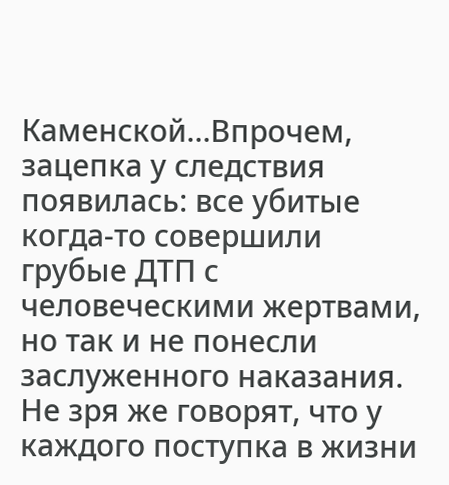Каменской…Впрочем, зацепка у следствия появилась: все убитые когда-то совершили грубые ДТП с человеческими жертвами, но так и не понесли заслуженного наказания. Не зря же говорят, что у каждого поступка в жизни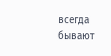всегда бывают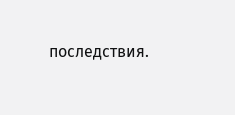последствия.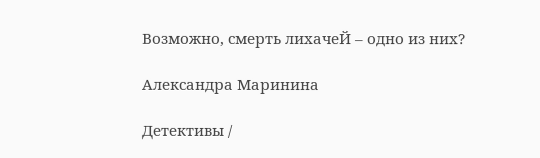Возможно, смерть лихачеЙ – одно из них?

Александра Маринина

Детективы /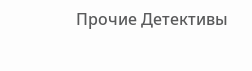Прочие Детективы